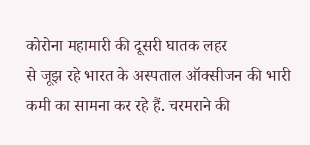कोरोना महामारी की दूसरी घातक लहर
से जूझ रहे भारत के अस्पताल ऑक्सीजन की भारी कमी का सामना कर रहे हैं. चरमराने की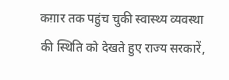कग़ार तक पहुंच चुकी स्वास्थ्य व्यवस्था की स्थिति को देखते हुए राज्य सरकारें,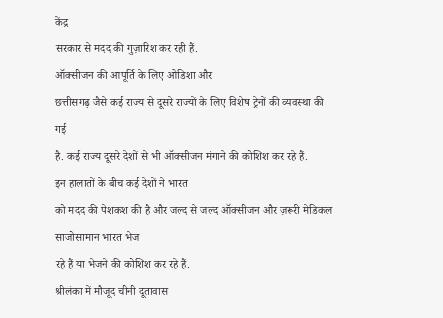केंद्र
सरकार से मदद की गुज़ारिश कर रही हैं.
ऑक्सीजन की आपूर्ति के लिए ओडिशा और
छत्तीसगढ़ जैसे कई राज्य से दूसरे राज्यों के लिए विशेष ट्रेनों की व्यवस्था की गई
है. कई राज्य दूसरे देशों से भी ऑक्सीजन मंगाने की कोशिश कर रहे हैं.
इन हालातों के बीच कई देशों ने भारत
को मदद की पेशकश की है और जल्द से जल्द ऑक्सीजन और ज़रूरी मेडिकल साजोसामान भारत भेज
रहे हैं या भेजने की कोशिश कर रहे हैं.
श्रीलंका में मौजूद चीनी दूतावास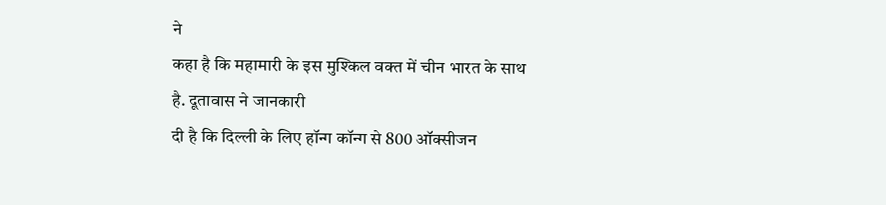ने
कहा है कि महामारी के इस मुश्किल वक्त में चीन भारत के साथ है. दूतावास ने जानकारी
दी है कि दिल्ली के लिए हॉन्ग कॉन्ग से 800 ऑक्सीजन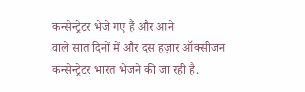कन्सेन्ट्रेटर भेजे गए हैं और आने
वाले सात दिनों में और दस हज़ार ऑक्सीजन कन्सेन्ट्रेटर भारत भेजने की जा रही है.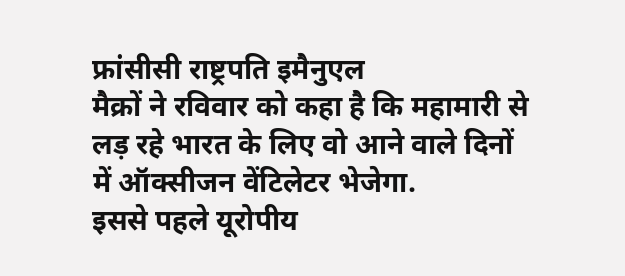फ्रांसीसी राष्ट्रपति इमैनुएल
मैक्रों ने रविवार को कहा है कि महामारी से लड़ रहे भारत के लिए वो आने वाले दिनों
में ऑक्सीजन वेंटिलेटर भेजेगा.
इससे पहले यूरोपीय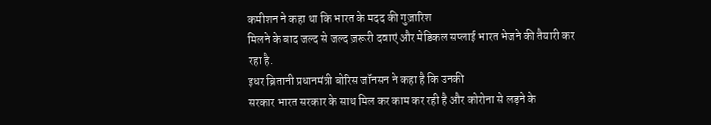कमीशन ने कहा था कि भारत के मदद की गुज़ारिश
मिलने के बाद जल्द से जल्द ज़रूरी दवाएं और मेडिकल सप्लाई भारत भेजने की तैयारी कर
रहा है.
इधर ब्रितानी प्रधानमंत्री बोरिस जॉनसन ने कहा है कि उनकी
सरकार भारत सरकार के साथ मिल कर काम कर रही है और कोरोना से लड़ने के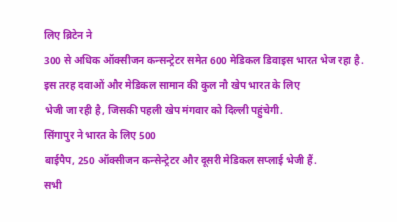लिए ब्रिटेन ने
300 से अधिक ऑक्सीजन कन्सन्ट्रेटर समेत 600 मेडिकल डिवाइस भारत भेज रहा है.
इस तरह दवाओं और मेडिकल सामान की कुल नौ खेप भारत के लिए
भेजी जा रही है, जिसकी पहली खेप मंगवार को दिल्ली पहुंचेगी.
सिंगापुर ने भारत के लिए 500
बाईपैप, 250 ऑक्सीजन कन्सेन्ट्रेटर और दूसरी मेडिकल सप्लाई भेजी हैं.
सभी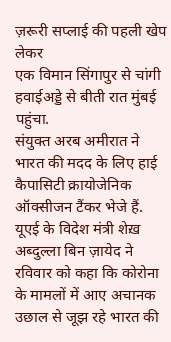ज़रूरी सप्लाई की पहली खेप लेकर
एक विमान सिंगापुर से चांगी हवाईअड्डे से बीती रात मुंबई पहुंचा.
संयुक्त अरब अमीरात ने भारत की मदद के लिए हाई कैपासिटी क्रायोजेनिक ऑक्सीजन टैंकर भेजे हैं.
यूएई के विदेश मंत्री शेख़ अब्दुल्ला बिन ज़ायेद ने रविवार को कहा कि कोरोना के मामलों में आए अचानक उछाल से जूझ रहे भारत की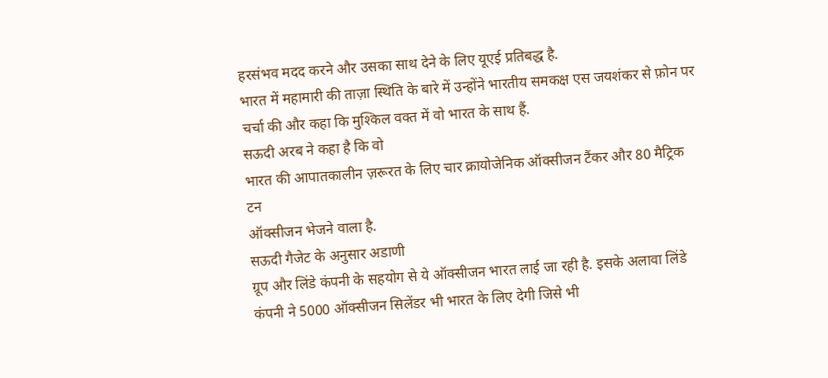हरसंभव मदद करने और उसका साथ देने के लिए यूएई प्रतिबद्ध है.
भारत में महामारी की ताज़ा स्थिति के बारे में उन्होंने भारतीय समकक्ष एस जयशंकर से फ़ोन पर चर्चा की और कहा कि मुश्किल वक्त में वो भारत के साथ हैं.
सऊदी अरब ने कहा है कि वो
भारत की आपातकालीन ज़रूरत के लिए चार क्रायोजेनिक ऑक्सीजन टैंकर और 80 मैट्रिक टन
ऑक्सीजन भेजने वाला है.
सऊदी गैजेट के अनुसार अडाणी
ग्रूप और लिंडे कंपनी के सहयोग से ये ऑक्सीजन भारत लाई जा रही है. इसके अलावा लिंडे
कंपनी ने 5000 ऑक्सीजन सिलेंडर भी भारत के लिए देगी जिसे भी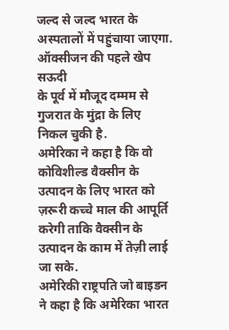जल्द से जल्द भारत के
अस्पतालों में पहुंचाया जाएगा.
ऑक्सीजन की पहले खेप सऊदी
के पूर्व में मौजूद दम्मम से गुजरात के मुंद्रा के लिए निकल चुकी है.
अमेरिका ने कहा है कि वो कोविशील्ड वैक्सीन के उत्पादन के लिए भारत को ज़रूरी कच्चे माल की आपूर्ति करेगी ताकि वैक्सीन के उत्पादन के काम में तेज़ी लाई जा सके.
अमेरिकी राष्ट्रपति जो बाइडन ने कहा है कि अमेरिका भारत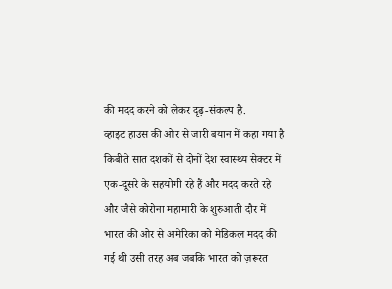की मदद करने को लेकर दृढ़-संकल्प है.
व्हाइट हाउस की ओर से जारी बयान में कहा गया है किबीते सात दशकों से दोनों देश स्वास्थ्य सेक्टर में एक-दूसरे के सहयोगी रहे हैं और मदद करते रहे और जैसे कोरोना महामारी के शुरुआती दौर में भारत की ओर से अमेरिका को मेडिकल मदद की गई थी उसी तरह अब जबकि भारत को ज़रूरत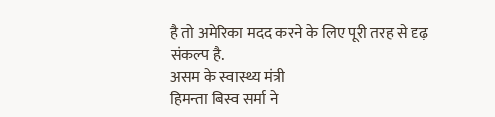है तो अमेरिका मदद करने के लिए पूरी तरह से दृढ़ संकल्प है.
असम के स्वास्थ्य मंत्री
हिमन्ता बिस्व सर्मा ने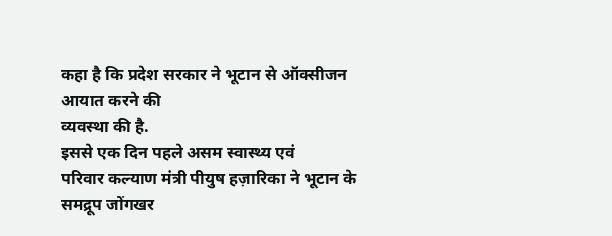कहा है कि प्रदेश सरकार ने भूटान से ऑक्सीजन आयात करने की
व्यवस्था की है.
इससे एक दिन पहले असम स्वास्थ्य एवं
परिवार कल्याण मंत्री पीयुष हज़ारिका ने भूटान के समद्रूप जोंगखर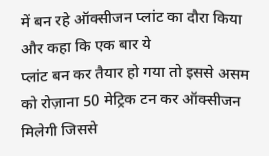में बन रहे ऑक्सीजन प्लांट का दौरा किया और कहा कि एक बार ये
प्लांट बन कर तैयार हो गया तो इससे असम को रोज़ाना 50 मेट्रिक टन कर ऑक्सीजन
मिलेगी जिससे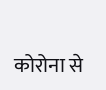कोरोना से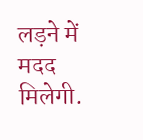लड़ने में मदद मिलेगी.